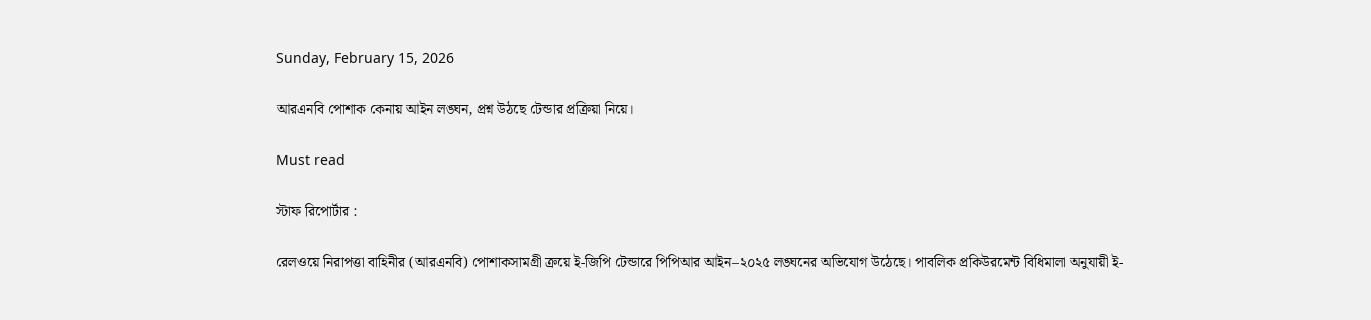Sunday, February 15, 2026

আরএনবি পোশাক কেনায় আইন লঙ্ঘন, প্রশ্ন উঠছে টেন্ডার প্রক্রিয়া নিয়ে।

Must read

স্টাফ রিপোর্টার :

রেলওয়ে নিরাপত্তা বাহিনীর (আরএনবি) পোশাকসামগ্রী ক্রয়ে ই-জিপি টেন্ডারে পিপিআর আইন–২০২৫ লঙ্ঘনের অভিযোগ উঠেছে। পাবলিক প্রকিউরমেন্ট বিধিমালা অনুযায়ী ই-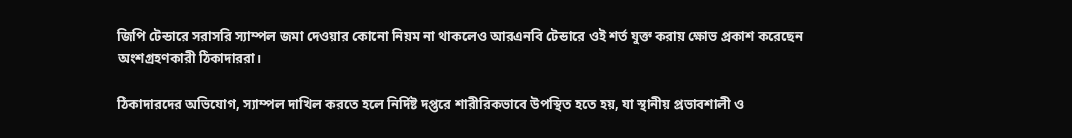জিপি টেন্ডারে সরাসরি স্যাম্পল জমা দেওয়ার কোনো নিয়ম না থাকলেও আরএনবি টেন্ডারে ওই শর্ত যুক্ত করায় ক্ষোভ প্রকাশ করেছেন অংশগ্রহণকারী ঠিকাদাররা।

ঠিকাদারদের অভিযোগ, স্যাম্পল দাখিল করতে হলে নির্দিষ্ট দপ্তরে শারীরিকভাবে উপস্থিত হতে হয়, যা স্থানীয় প্রভাবশালী ও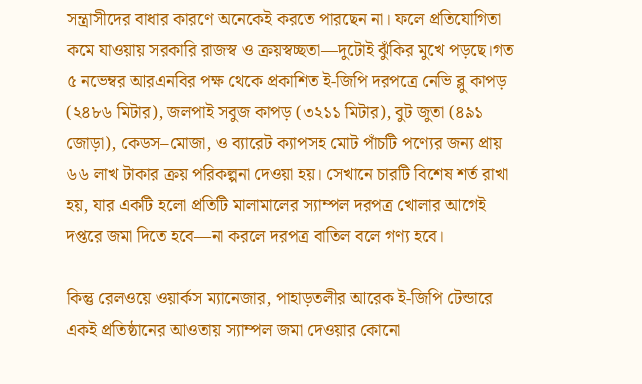সন্ত্রাসীদের বাধার কারণে অনেকেই করতে পারছেন না। ফলে প্রতিযোগিতা কমে যাওয়ায় সরকারি রাজস্ব ও ক্রয়স্বচ্ছতা—দুটোই ঝুঁকির মুখে পড়ছে।গত ৫ নভেম্বর আরএনবির পক্ষ থেকে প্রকাশিত ই-জিপি দরপত্রে নেভি ব্লু কাপড় (২৪৮৬ মিটার), জলপাই সবুজ কাপড় (৩২১১ মিটার), বুট জুতা (৪৯১ জোড়া), কেডস–মোজা, ও ব্যারেট ক্যাপসহ মোট পাঁচটি পণ্যের জন্য প্রায় ৬৬ লাখ টাকার ক্রয় পরিকল্পনা দেওয়া হয়। সেখানে চারটি বিশেষ শর্ত রাখা হয়, যার একটি হলো প্রতিটি মালামালের স্যাম্পল দরপত্র খোলার আগেই দপ্তরে জমা দিতে হবে—না করলে দরপত্র বাতিল বলে গণ্য হবে।

কিন্তু রেলওয়ে ওয়ার্কস ম্যানেজার, পাহাড়তলীর আরেক ই-জিপি টেন্ডারে একই প্রতিষ্ঠানের আওতায় স্যাম্পল জমা দেওয়ার কোনো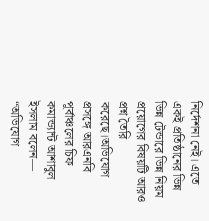নির্দেশনা নেই। এতে একই প্রতিষ্ঠানের ভিন্ন ভিন্ন টেন্ডারে ভিন্ন নিয়ম প্রয়োগের বিষয়টি আরও প্রশ্ন তৈরি করেছে।অভিযোগ প্রসঙ্গে আরএনবি পূর্বাঞ্চলের চিফ কমান্ড্যান্ট আশাবুল ইসলাম বলেন—
“অভিযোগ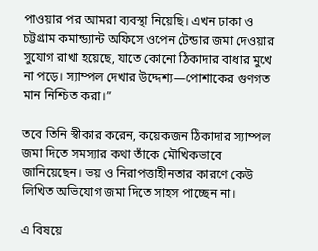পাওয়ার পর আমরা ব্যবস্থা নিয়েছি। এখন ঢাকা ও চট্টগ্রাম কমান্ড্যান্ট অফিসে ওপেন টেন্ডার জমা দেওয়ার সুযোগ রাখা হয়েছে, যাতে কোনো ঠিকাদার বাধার মুখে না পড়ে। স্যাম্পল দেখার উদ্দেশ্য—পোশাকের গুণগত মান নিশ্চিত করা।”

তবে তিনি স্বীকার করেন, কয়েকজন ঠিকাদার স্যাম্পল জমা দিতে সমস্যার কথা তাঁকে মৌখিকভাবে জানিয়েছেন। ভয় ও নিরাপত্তাহীনতার কারণে কেউ লিখিত অভিযোগ জমা দিতে সাহস পাচ্ছেন না।

এ বিষয়ে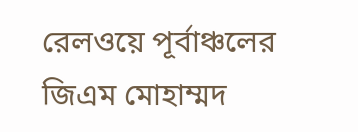রেলওয়ে পূর্বাঞ্চলের জিএম মোহাম্মদ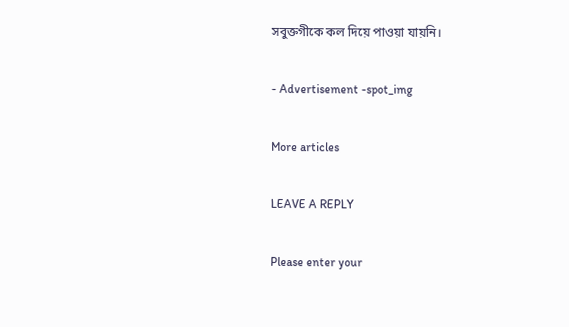সবুক্তগীকে কল দিয়ে পাওয়া যায়নি।

- Advertisement -spot_img

More articles

LEAVE A REPLY

Please enter your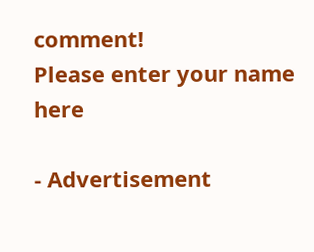comment!
Please enter your name here

- Advertisement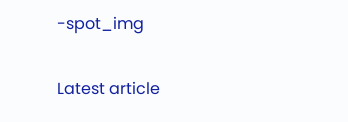-spot_img

Latest article